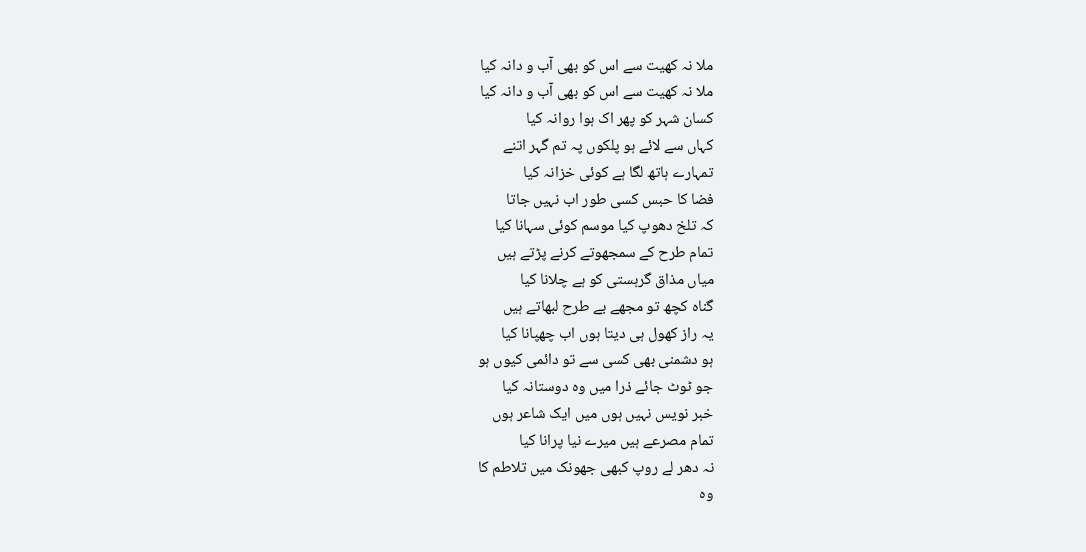ملا نہ کھیت سے اس کو بھی آب و دانہ کیا
ملا نہ کھیت سے اس کو بھی آب و دانہ کیا
کسان شہر کو پھر اک ہوا روانہ کیا
کہاں سے لائے ہو پلکوں پہ تم گہر اتنے
تمہارے ہاتھ لگا ہے کوئی خزانہ کیا
فضا کا حبس کسی طور اب نہیں جاتا
کہ تلخ دھوپ کیا موسم کوئی سہانا کیا
تمام طرح کے سمجھوتے کرنے پڑتے ہیں
میاں مذاق گرہستی کو ہے چلانا کیا
گناہ کچھ تو مجھے بے طرح لبھاتے ہیں
یہ راز کھول ہی دیتا ہوں اب چھپانا کیا
ہو دشمنی بھی کسی سے تو دائمی کیوں ہو
جو ٹوٹ جائے ذرا میں وہ دوستانہ کیا
خبر نویس نہیں ہوں میں ایک شاعر ہوں
تمام مصرعے ہیں میرے نیا پرانا کیا
نہ دھر لے روپ کبھی جھونک میں تلاطم کا
وہ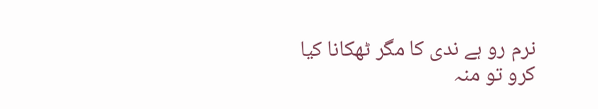نرم رو ہے ندی کا مگر ٹھکانا کیا
کرو تو منہ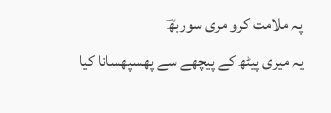پہ ملامت کرو مری سوربھؔ
یہ میری پیٹھ کے پیچھے سے پھسپھسانا کیا